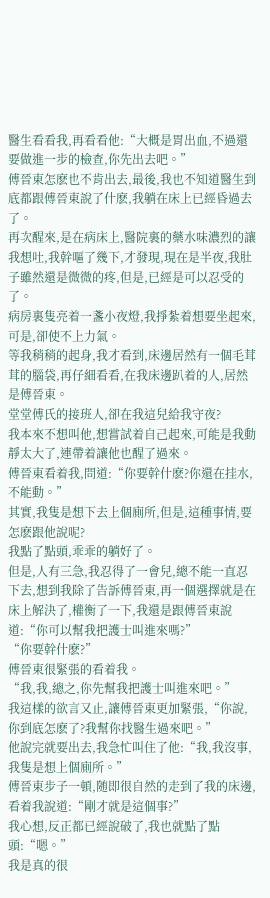醫生看看我,再看看他:“大概是胃出血,不過還要做進一步的檢查,你先出去吧。”
傅晉東怎麽也不肯出去,最後,我也不知道醫生到底都跟傅晉東說了什麽,我躺在床上已經昏過去了。
再次醒來,是在病床上,醫院裏的藥水味濃烈的讓我想吐,我幹嘔了幾下,才發現,現在是半夜,我肚子雖然還是微微的疼,但是,已經是可以忍受的了。
病房裏隻亮着一盞小夜燈,我掙紮着想要坐起來,可是,卻使不上力氣。
等我稍稍的起身,我才看到,床邊居然有一個毛茸茸的腦袋,再仔細看看,在我床邊趴着的人,居然是傅晉東。
堂堂傅氏的接班人,卻在我這兒給我守夜?
我本來不想叫他,想嘗試着自己起來,可能是我動靜太大了,連帶着讓他也醒了過來。
傅晉東看着我,問道:“你要幹什麽?你還在挂水,不能動。”
其實,我隻是想下去上個廁所,但是,這種事情,要怎麽跟他說呢?
我點了點頭,乖乖的躺好了。
但是,人有三急,我忍得了一會兒,總不能一直忍下去,想到我除了告訴傅晉東,再一個選擇就是在床上解決了,權衡了一下,我還是跟傅晉東說道:“你可以幫我把護士叫進來嗎?”
“你要幹什麽?”
傅晉東很緊張的看着我。
“我,我,總之,你先幫我把護士叫進來吧。”
我這樣的欲言又止,讓傅晉東更加緊張,“你說,你到底怎麽了?我幫你找醫生過來吧。”
他說完就要出去,我急忙叫住了他:“我,我沒事,我隻是想上個廁所。”
傅晉東步子一頓,随即很自然的走到了我的床邊,看着我說道:“剛才就是這個事?”
我心想,反正都已經說破了,我也就點了點頭:“嗯。”
我是真的很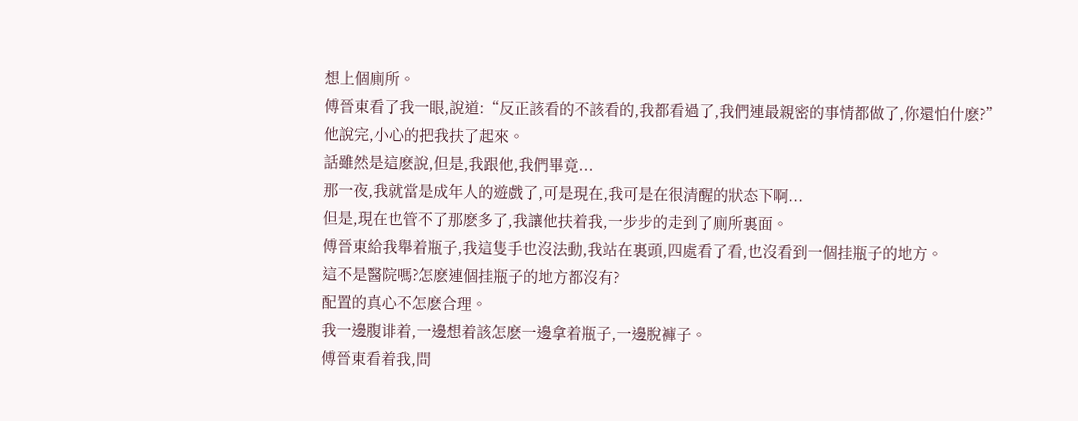想上個廁所。
傅晉東看了我一眼,說道:“反正該看的不該看的,我都看過了,我們連最親密的事情都做了,你還怕什麽?”
他說完,小心的把我扶了起來。
話雖然是這麽說,但是,我跟他,我們畢竟...
那一夜,我就當是成年人的遊戲了,可是現在,我可是在很清醒的狀态下啊...
但是,現在也管不了那麽多了,我讓他扶着我,一步步的走到了廁所裏面。
傅晉東給我舉着瓶子,我這隻手也沒法動,我站在裏頭,四處看了看,也沒看到一個挂瓶子的地方。
這不是醫院嗎?怎麽連個挂瓶子的地方都沒有?
配置的真心不怎麽合理。
我一邊腹诽着,一邊想着該怎麽一邊拿着瓶子,一邊脫褲子。
傅晉東看着我,問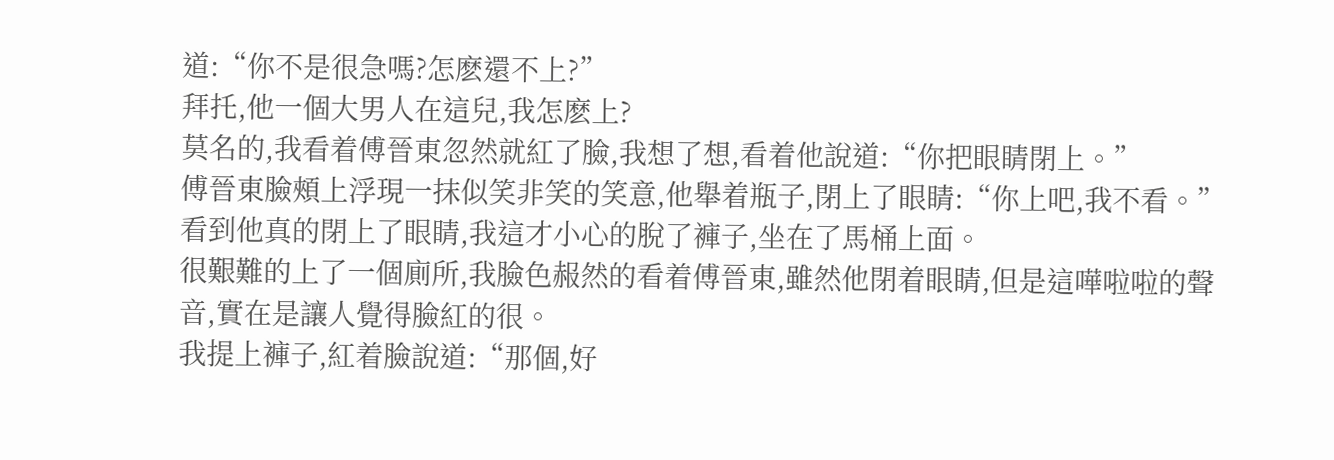道:“你不是很急嗎?怎麽還不上?”
拜托,他一個大男人在這兒,我怎麽上?
莫名的,我看着傅晉東忽然就紅了臉,我想了想,看着他說道:“你把眼睛閉上。”
傅晉東臉頰上浮現一抹似笑非笑的笑意,他舉着瓶子,閉上了眼睛:“你上吧,我不看。”
看到他真的閉上了眼睛,我這才小心的脫了褲子,坐在了馬桶上面。
很艱難的上了一個廁所,我臉色赧然的看着傅晉東,雖然他閉着眼睛,但是這嘩啦啦的聲音,實在是讓人覺得臉紅的很。
我提上褲子,紅着臉說道:“那個,好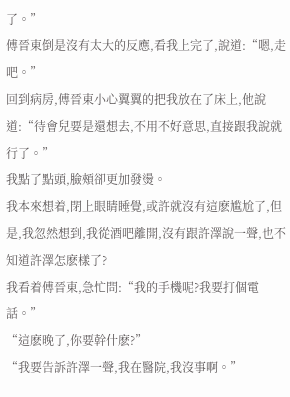了。”
傅晉東倒是沒有太大的反應,看我上完了,說道:“嗯,走吧。”
回到病房,傅晉東小心翼翼的把我放在了床上,他說道:“待會兒要是還想去,不用不好意思,直接跟我說就行了。”
我點了點頭,臉頰卻更加發燙。
我本來想着,閉上眼睛睡覺,或許就沒有這麽尴尬了,但是,我忽然想到,我從酒吧離開,沒有跟許澤說一聲,也不知道許澤怎麽樣了?
我看着傅晉東,急忙問:“我的手機呢?我要打個電話。”
“這麽晚了,你要幹什麽?”
“我要告訴許澤一聲,我在醫院,我沒事啊。”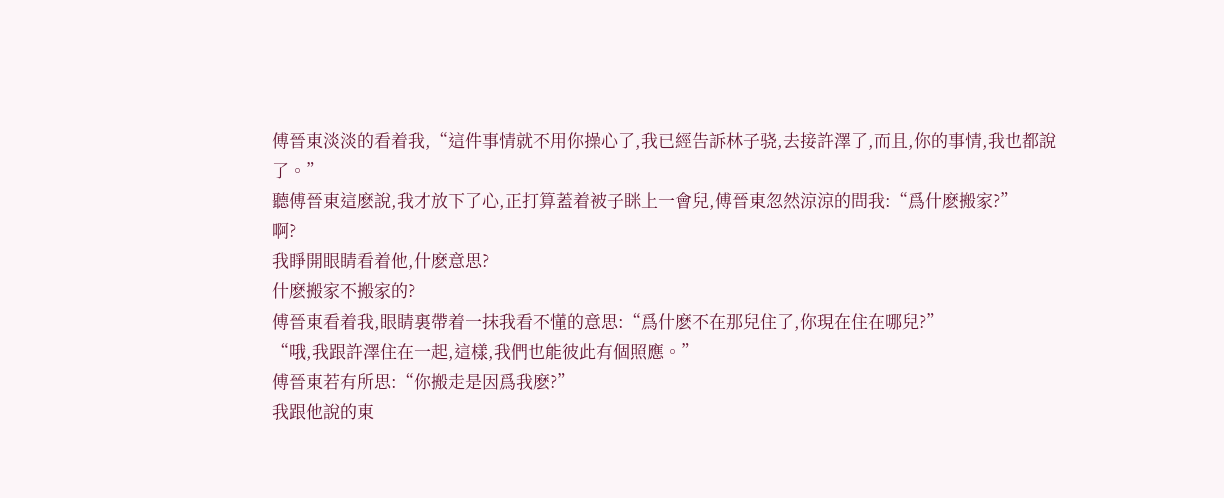傅晉東淡淡的看着我,“這件事情就不用你操心了,我已經告訴林子骁,去接許澤了,而且,你的事情,我也都說了。”
聽傅晉東這麽說,我才放下了心,正打算蓋着被子眯上一會兒,傅晉東忽然涼涼的問我:“爲什麽搬家?”
啊?
我睜開眼睛看着他,什麽意思?
什麽搬家不搬家的?
傅晉東看着我,眼睛裏帶着一抹我看不懂的意思:“爲什麽不在那兒住了,你現在住在哪兒?”
“哦,我跟許澤住在一起,這樣,我們也能彼此有個照應。”
傅晉東若有所思:“你搬走是因爲我麽?”
我跟他說的東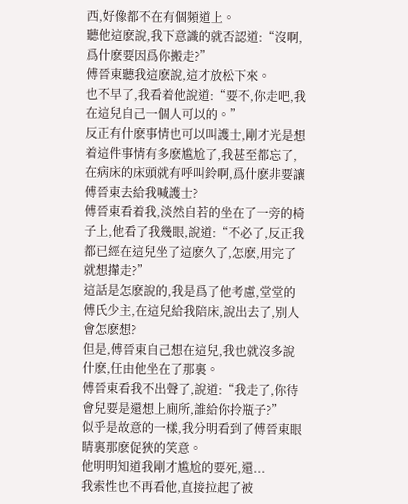西,好像都不在有個頻道上。
聽他這麽說,我下意識的就否認道:“沒啊,爲什麽要因爲你搬走?”
傅晉東聽我這麽說,這才放松下來。
也不早了,我看着他說道:“要不,你走吧,我在這兒自己一個人可以的。”
反正有什麽事情也可以叫護士,剛才光是想着這件事情有多麽尴尬了,我甚至都忘了,在病床的床頭就有呼叫鈴啊,爲什麽非要讓傅晉東去給我喊護士?
傅晉東看着我,淡然自若的坐在了一旁的椅子上,他看了我幾眼,說道:“不必了,反正我都已經在這兒坐了這麽久了,怎麽,用完了就想攆走?”
這話是怎麽說的,我是爲了他考慮,堂堂的傅氏少主,在這兒給我陪床,說出去了,别人會怎麽想?
但是,傅晉東自己想在這兒,我也就沒多說什麽,任由他坐在了那裏。
傅晉東看我不出聲了,說道:“我走了,你待會兒要是還想上廁所,誰給你拎瓶子?”
似乎是故意的一樣,我分明看到了傅晉東眼睛裏那麽促狹的笑意。
他明明知道我剛才尴尬的要死,還...
我索性也不再看他,直接拉起了被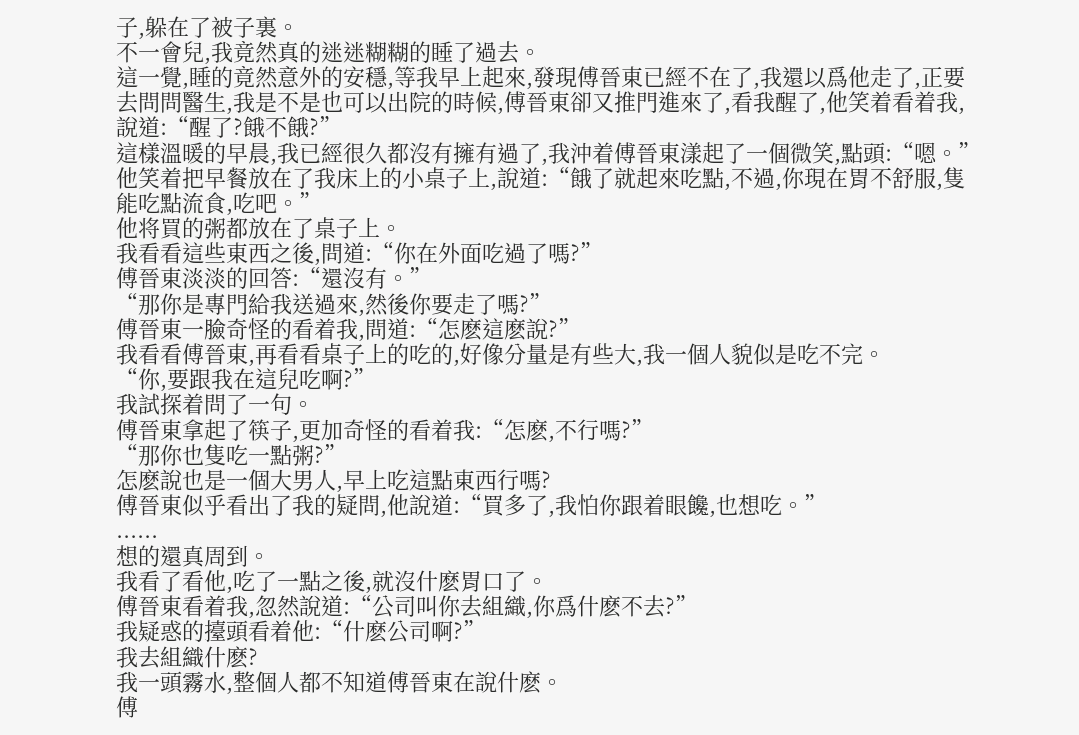子,躲在了被子裏。
不一會兒,我竟然真的迷迷糊糊的睡了過去。
這一覺,睡的竟然意外的安穩,等我早上起來,發現傅晉東已經不在了,我還以爲他走了,正要去問問醫生,我是不是也可以出院的時候,傅晉東卻又推門進來了,看我醒了,他笑着看着我,說道:“醒了?餓不餓?”
這樣溫暖的早晨,我已經很久都沒有擁有過了,我沖着傅晉東漾起了一個微笑,點頭:“嗯。”
他笑着把早餐放在了我床上的小桌子上,說道:“餓了就起來吃點,不過,你現在胃不舒服,隻能吃點流食,吃吧。”
他将買的粥都放在了桌子上。
我看看這些東西之後,問道:“你在外面吃過了嗎?”
傅晉東淡淡的回答:“還沒有。”
“那你是專門給我送過來,然後你要走了嗎?”
傅晉東一臉奇怪的看着我,問道:“怎麽這麽說?”
我看看傅晉東,再看看桌子上的吃的,好像分量是有些大,我一個人貌似是吃不完。
“你,要跟我在這兒吃啊?”
我試探着問了一句。
傅晉東拿起了筷子,更加奇怪的看着我:“怎麽,不行嗎?”
“那你也隻吃一點粥?”
怎麽說也是一個大男人,早上吃這點東西行嗎?
傅晉東似乎看出了我的疑問,他說道:“買多了,我怕你跟着眼饞,也想吃。”
......
想的還真周到。
我看了看他,吃了一點之後,就沒什麽胃口了。
傅晉東看着我,忽然說道:“公司叫你去組織,你爲什麽不去?”
我疑惑的擡頭看着他:“什麽公司啊?”
我去組織什麽?
我一頭霧水,整個人都不知道傅晉東在說什麽。
傅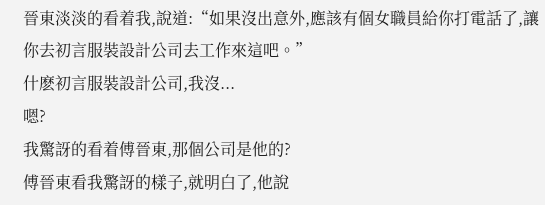晉東淡淡的看着我,說道:“如果沒出意外,應該有個女職員給你打電話了,讓你去初言服裝設計公司去工作來這吧。”
什麽初言服裝設計公司,我沒...
嗯?
我驚訝的看着傅晉東,那個公司是他的?
傅晉東看我驚訝的樣子,就明白了,他說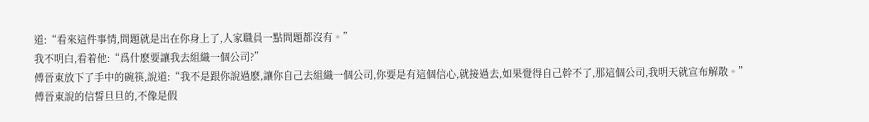道:“看來這件事情,問題就是出在你身上了,人家職員一點問題都沒有。”
我不明白,看着他:“爲什麽要讓我去組織一個公司?”
傅晉東放下了手中的碗筷,說道:“我不是跟你說過麽,讓你自己去組織一個公司,你要是有這個信心,就接過去,如果覺得自己幹不了,那這個公司,我明天就宣布解散。”
傅晉東說的信誓旦旦的,不像是假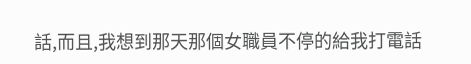話,而且,我想到那天那個女職員不停的給我打電話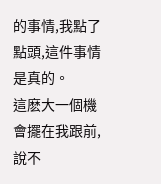的事情,我點了點頭,這件事情是真的。
這麽大一個機會擺在我跟前,說不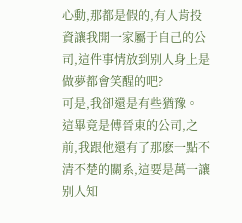心動,那都是假的,有人肯投資讓我開一家屬于自己的公司,這件事情放到别人身上是做夢都會笑醒的吧?
可是,我卻還是有些猶豫。
這畢竟是傅晉東的公司,之前,我跟他還有了那麽一點不清不楚的關系,這要是萬一讓别人知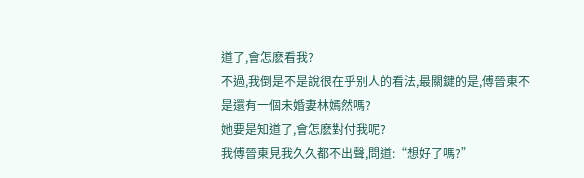道了,會怎麽看我?
不過,我倒是不是說很在乎别人的看法,最關鍵的是,傅晉東不是還有一個未婚妻林嫣然嗎?
她要是知道了,會怎麽對付我呢?
我傅晉東見我久久都不出聲,問道:“想好了嗎?”